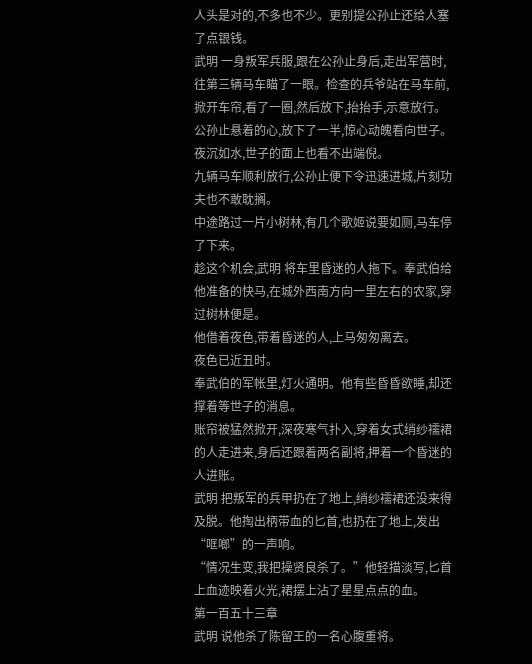人头是对的,不多也不少。更别提公孙止还给人塞了点银钱。
武明 一身叛军兵服,跟在公孙止身后,走出军营时,往第三辆马车瞄了一眼。检查的兵爷站在马车前,掀开车帘,看了一圈,然后放下,抬抬手,示意放行。
公孙止悬着的心,放下了一半,惊心动魄看向世子。
夜沉如水,世子的面上也看不出端倪。
九辆马车顺利放行,公孙止便下令迅速进城,片刻功夫也不敢耽搁。
中途路过一片小树林,有几个歌姬说要如厕,马车停了下来。
趁这个机会,武明 将车里昏迷的人拖下。奉武伯给他准备的快马,在城外西南方向一里左右的农家,穿过树林便是。
他借着夜色,带着昏迷的人,上马匆匆离去。
夜色已近丑时。
奉武伯的军帐里,灯火通明。他有些昏昏欲睡,却还撑着等世子的消息。
账帘被猛然掀开,深夜寒气扑入,穿着女式绡纱襦裙的人走进来,身后还跟着两名副将,押着一个昏迷的人进账。
武明 把叛军的兵甲扔在了地上,绡纱襦裙还没来得及脱。他掏出柄带血的匕首,也扔在了地上,发出“哐啷”的一声响。
“情况生变,我把操贤良杀了。”他轻描淡写,匕首上血迹映着火光,裙摆上沾了星星点点的血。
第一百五十三章
武明 说他杀了陈留王的一名心腹重将。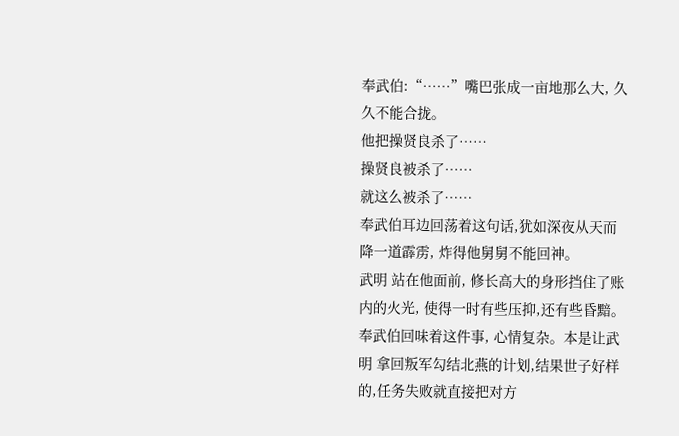奉武伯:“……”嘴巴张成一亩地那么大, 久久不能合拢。
他把操贤良杀了……
操贤良被杀了……
就这么被杀了……
奉武伯耳边回荡着这句话,犹如深夜从天而降一道霹雳, 炸得他舅舅不能回神。
武明 站在他面前, 修长高大的身形挡住了账内的火光, 使得一时有些压抑,还有些昏黯。
奉武伯回味着这件事, 心情复杂。本是让武明 拿回叛军勾结北燕的计划,结果世子好样的,任务失败就直接把对方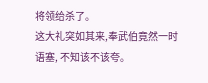将领给杀了。
这大礼突如其来,奉武伯竟然一时语塞, 不知该不该夸。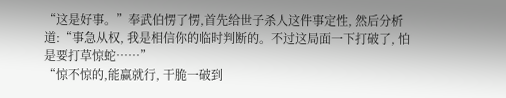“这是好事。”奉武伯愣了愣,首先给世子杀人这件事定性, 然后分析道:“事急从权, 我是相信你的临时判断的。不过这局面一下打破了, 怕是要打草惊蛇……”
“惊不惊的,能赢就行, 干脆一破到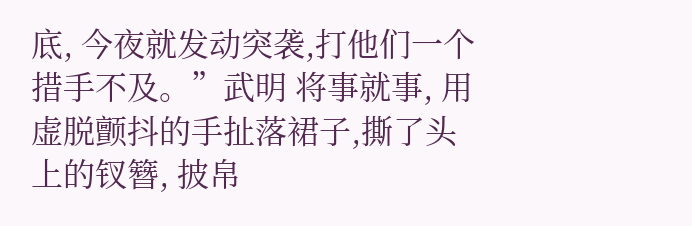底, 今夜就发动突袭,打他们一个措手不及。”武明 将事就事, 用虚脱颤抖的手扯落裙子,撕了头上的钗簪, 披帛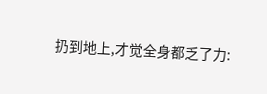扔到地上,才觉全身都乏了力: